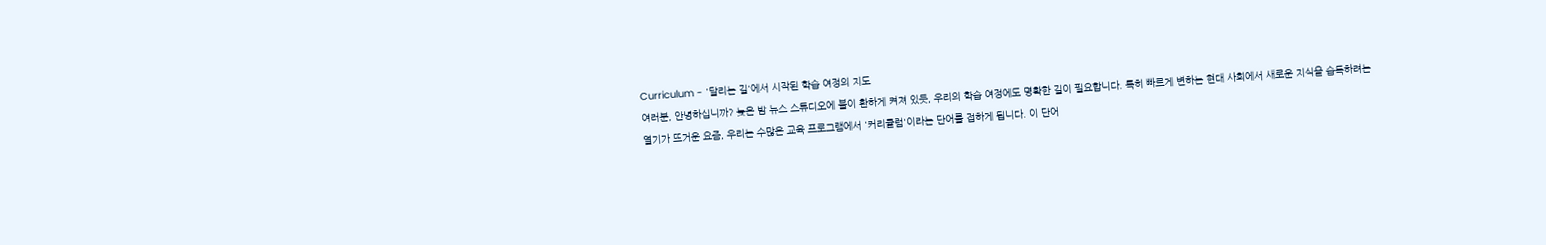Curriculum - '달리는 길'에서 시작된 학습 여정의 지도
여러분, 안녕하십니까? 늦은 밤 뉴스 스튜디오에 불이 환하게 켜져 있듯, 우리의 학습 여정에도 명확한 길이 필요합니다. 특히 빠르게 변하는 현대 사회에서 새로운 지식을 습득하려는 열기가 뜨거운 요즘, 우리는 수많은 교육 프로그램에서 '커리큘럼'이라는 단어를 접하게 됩니다. 이 단어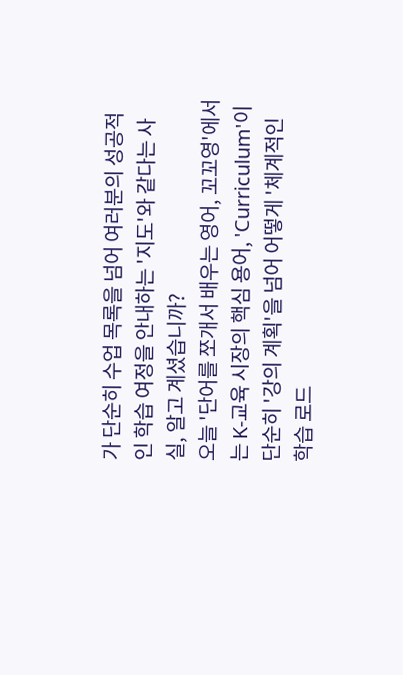가 단순히 수업 목록을 넘어 여러분의 성공적인 학습 여정을 안내하는 '지도'와 같다는 사실, 알고 계셨습니까?
오늘 '단어를 쪼개서 배우는 영어, 꼬꼬영'에서는 K-교육 시장의 핵심 용어, 'Curriculum'이 단순히 '강의 계획'을 넘어 어떻게 '체계적인 학습 로드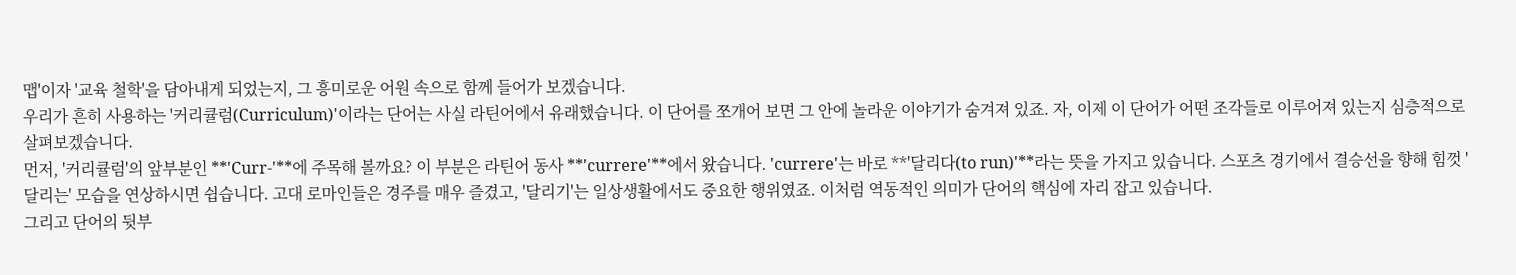맵'이자 '교육 철학'을 담아내게 되었는지, 그 흥미로운 어원 속으로 함께 들어가 보겠습니다.
우리가 흔히 사용하는 '커리큘럼(Curriculum)'이라는 단어는 사실 라틴어에서 유래했습니다. 이 단어를 쪼개어 보면 그 안에 놀라운 이야기가 숨겨져 있죠. 자, 이제 이 단어가 어떤 조각들로 이루어져 있는지 심층적으로 살펴보겠습니다.
먼저, '커리큘럼'의 앞부분인 **'Curr-'**에 주목해 볼까요? 이 부분은 라틴어 동사 **'currere'**에서 왔습니다. 'currere'는 바로 **'달리다(to run)'**라는 뜻을 가지고 있습니다. 스포츠 경기에서 결승선을 향해 힘껏 '달리는' 모습을 연상하시면 쉽습니다. 고대 로마인들은 경주를 매우 즐겼고, '달리기'는 일상생활에서도 중요한 행위였죠. 이처럼 역동적인 의미가 단어의 핵심에 자리 잡고 있습니다.
그리고 단어의 뒷부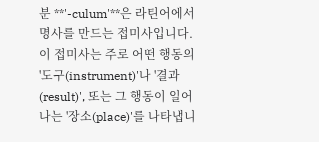분 **'-culum'**은 라틴어에서 명사를 만드는 접미사입니다. 이 접미사는 주로 어떤 행동의 '도구(instrument)'나 '결과(result)', 또는 그 행동이 일어나는 '장소(place)'를 나타냅니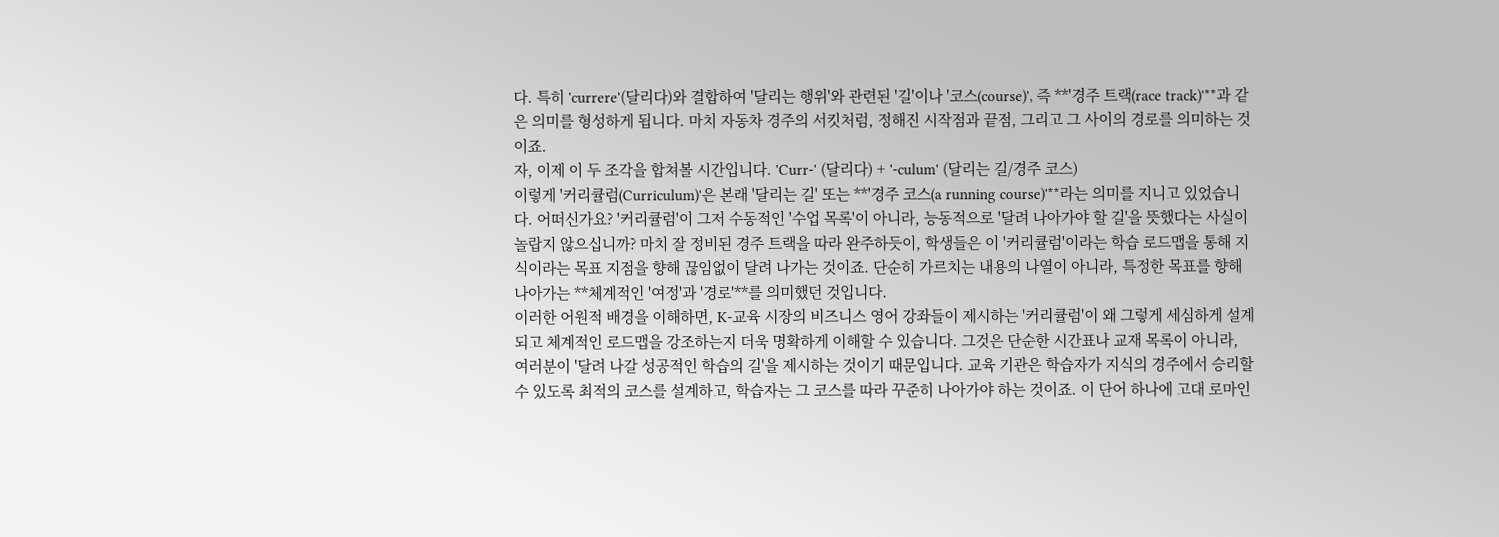다. 특히 'currere'(달리다)와 결합하여 '달리는 행위'와 관련된 '길'이나 '코스(course)', 즉 **'경주 트랙(race track)'**과 같은 의미를 형성하게 됩니다. 마치 자동차 경주의 서킷처럼, 정해진 시작점과 끝점, 그리고 그 사이의 경로를 의미하는 것이죠.
자, 이제 이 두 조각을 합쳐볼 시간입니다. 'Curr-' (달리다) + '-culum' (달리는 길/경주 코스)
이렇게 '커리큘럼(Curriculum)'은 본래 '달리는 길' 또는 **'경주 코스(a running course)'**라는 의미를 지니고 있었습니다. 어떠신가요? '커리큘럼'이 그저 수동적인 '수업 목록'이 아니라, 능동적으로 '달려 나아가야 할 길'을 뜻했다는 사실이 놀랍지 않으십니까? 마치 잘 정비된 경주 트랙을 따라 완주하듯이, 학생들은 이 '커리큘럼'이라는 학습 로드맵을 통해 지식이라는 목표 지점을 향해 끊임없이 달려 나가는 것이죠. 단순히 가르치는 내용의 나열이 아니라, 특정한 목표를 향해 나아가는 **체계적인 '여정'과 '경로'**를 의미했던 것입니다.
이러한 어원적 배경을 이해하면, K-교육 시장의 비즈니스 영어 강좌들이 제시하는 '커리큘럼'이 왜 그렇게 세심하게 설계되고 체계적인 로드맵을 강조하는지 더욱 명확하게 이해할 수 있습니다. 그것은 단순한 시간표나 교재 목록이 아니라, 여러분이 '달려 나갈 성공적인 학습의 길'을 제시하는 것이기 때문입니다. 교육 기관은 학습자가 지식의 경주에서 승리할 수 있도록 최적의 코스를 설계하고, 학습자는 그 코스를 따라 꾸준히 나아가야 하는 것이죠. 이 단어 하나에 고대 로마인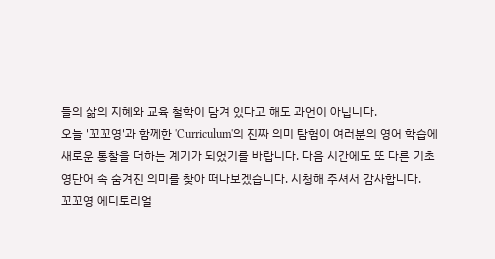들의 삶의 지혜와 교육 철학이 담겨 있다고 해도 과언이 아닙니다.
오늘 '꼬꼬영'과 함께한 'Curriculum'의 진짜 의미 탐험이 여러분의 영어 학습에 새로운 통찰을 더하는 계기가 되었기를 바랍니다. 다음 시간에도 또 다른 기초 영단어 속 숨겨진 의미를 찾아 떠나보겠습니다. 시청해 주셔서 감사합니다.
꼬꼬영 에디토리얼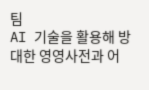팀
AI 기술을 활용해 방대한 영영사전과 어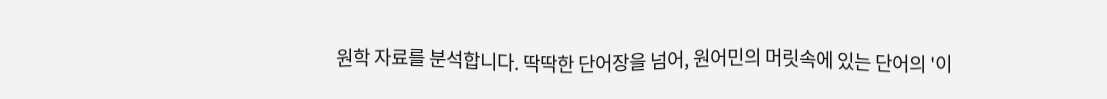원학 자료를 분석합니다. 딱딱한 단어장을 넘어, 원어민의 머릿속에 있는 단어의 '이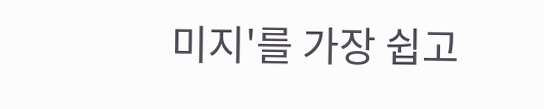미지'를 가장 쉽고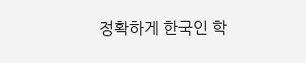정확하게 한국인 학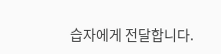습자에게 전달합니다.